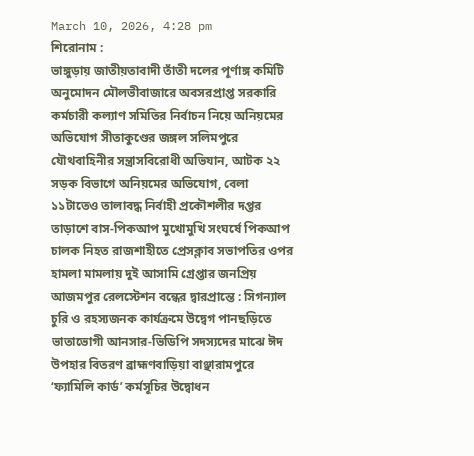March 10, 2026, 4:28 pm
শিরোনাম :
ভাঙ্গুড়ায় জাতীয়তাবাদী তাঁতী দলের পূর্ণাঙ্গ কমিটি অনুমোদন মৌলভীবাজারে অবসরপ্রাপ্ত সরকারি কর্মচারী কল্যাণ সমিতির নির্বাচন নিয়ে অনিয়মের অভিযোগ সীতাকুণ্ডের জঙ্গল সলিমপুরে যৌথবাহিনীর সন্ত্রাসবিরোধী অভিযান, আটক ২২ সড়ক বিভাগে অনিয়মের অভিযোগ, বেলা ১১টাতেও তালাবদ্ধ নির্বাহী প্রকৌশলীর দপ্তর তাড়াশে বাস-পিকআপ মুখোমুখি সংঘর্ষে পিকআপ চালক নিহত রাজশাহীতে প্রেসক্লাব সভাপতির ওপর হামলা মামলায় দুই আসামি গ্রেপ্তার জনপ্রিয় আজমপুর রেলস্টেশন বন্ধের দ্বারপ্রান্তে : সিগন্যাল চুরি ও রহস্যজনক কার্যক্রমে উদ্বেগ পানছড়িতে ভাতাভোগী আনসার-ভিডিপি সদস্যদের মাঝে ঈদ উপহার বিতরণ ব্রাহ্মণবাড়িয়া বাঞ্ছারামপুরে ‘ফ্যামিলি কার্ড’ কর্মসূচির উদ্বোধন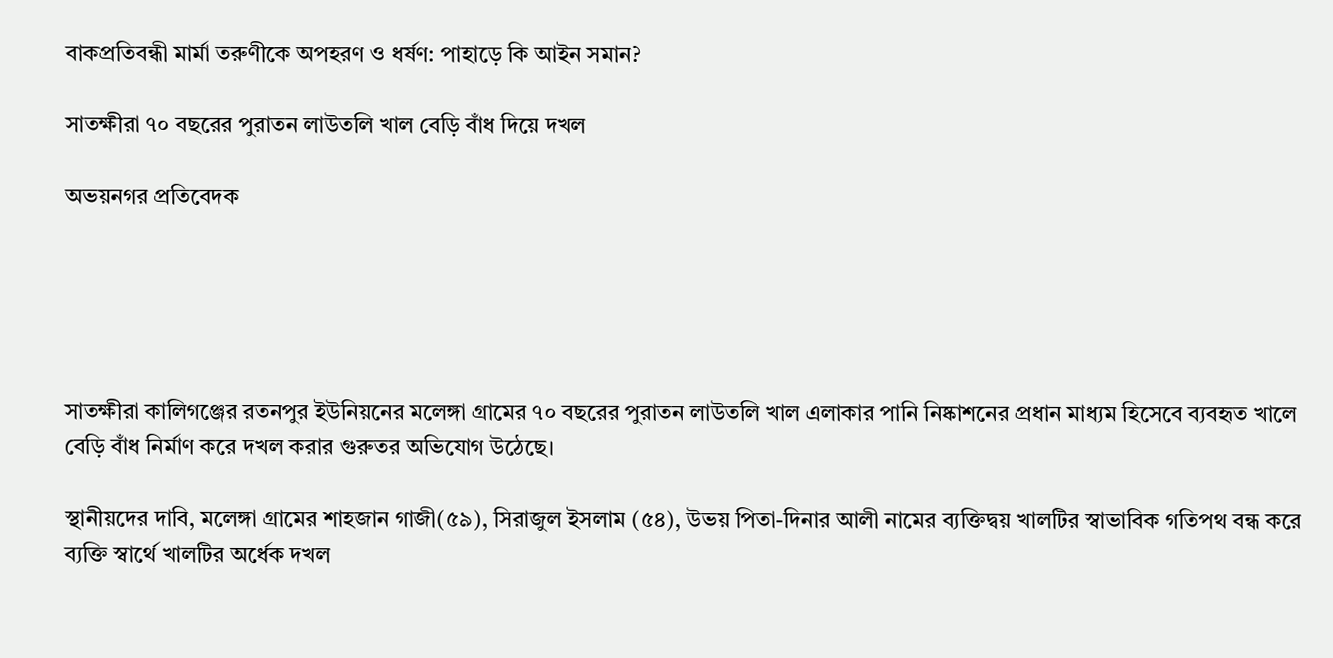বাকপ্রতিবন্ধী মার্মা তরুণীকে অপহরণ ও ধর্ষণ: পাহাড়ে কি আইন সমান?

সাতক্ষীরা ৭০ বছরের পুরাতন লাউতলি খাল বেড়ি বাঁধ দিয়ে দখল

অভয়নগর প্রতিবেদক





সাতক্ষীরা কালিগঞ্জের রতনপুর ইউনিয়নের মলেঙ্গা গ্রামের ৭০ বছরের পুরাতন লাউতলি খাল এলাকার পানি নিষ্কাশনের প্রধান মাধ্যম হিসেবে ব্যবহৃত খালে বেড়ি বাঁধ নির্মাণ করে দখল করার গুরুতর অভিযোগ উঠেছে।

স্থানীয়দের দাবি, মলেঙ্গা গ্রামের শাহজান গাজী(৫৯), সিরাজুল ইসলাম (৫৪), উভয় পিতা-দিনার আলী নামের ব্যক্তিদ্বয় খালটির স্বাভাবিক গতিপথ বন্ধ করে ব্যক্তি স্বার্থে খালটির অর্ধেক দখল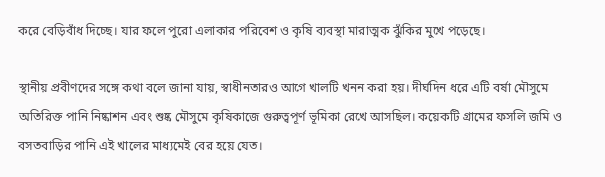করে বেড়িবাঁধ দিচ্ছে। যার ফলে পুরো এলাকার পরিবেশ ও কৃষি ব্যবস্থা মারাত্মক ঝুঁকির মুখে পড়েছে।

স্থানীয় প্রবীণদের সঙ্গে কথা বলে জানা যায়, স্বাধীনতারও আগে খালটি খনন করা হয়। দীর্ঘদিন ধরে এটি বর্ষা মৌসুমে অতিরিক্ত পানি নিষ্কাশন এবং শুষ্ক মৌসুমে কৃষিকাজে গুরুত্বপূর্ণ ভূমিকা রেখে আসছিল। কয়েকটি গ্রামের ফসলি জমি ও বসতবাড়ির পানি এই খালের মাধ্যমেই বের হয়ে যেত।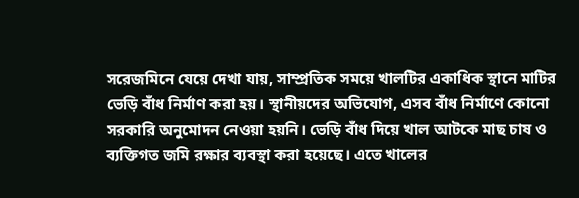সরেজমিনে যেয়ে দেখা যায়, সাম্প্রতিক সময়ে খালটির একাধিক স্থানে মাটির ভেড়ি বাঁধ নির্মাণ করা হয়। স্থানীয়দের অভিযোগ, এসব বাঁধ নির্মাণে কোনো সরকারি অনুমোদন নেওয়া হয়নি। ভেড়ি বাঁধ দিয়ে খাল আটকে মাছ চাষ ও ব্যক্তিগত জমি রক্ষার ব্যবস্থা করা হয়েছে। এতে খালের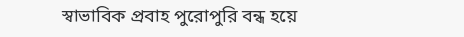স্বাভাবিক প্রবাহ পুরোপুরি বন্ধ হয়ে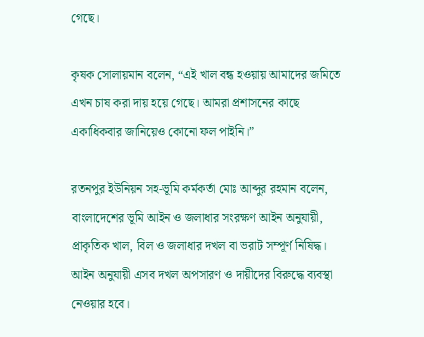গেছে।

কৃষক সোলায়মান বলেন, “এই খাল বন্ধ হওয়ায় আমাদের জমিতে এখন চাষ করা দায় হয়ে গেছে। আমরা প্রশাসনের কাছে একাধিকবার জানিয়েও কোনো ফল পাইনি।”

রতনপুর ইউনিয়ন সহ-ভূমি কর্মকর্তা মোঃ আব্দুর রহমান বলেন, বাংলাদেশের ভূমি আইন ও জলাধার সংরক্ষণ আইন অনুযায়ী, প্রাকৃতিক খাল, বিল ও জলাধার দখল বা ভরাট সম্পূর্ণ নিষিদ্ধ। আইন অনুযায়ী এসব দখল অপসারণ ও দায়ীদের বিরুদ্ধে ব্যবস্থা নেওয়ার হবে।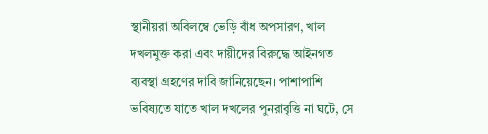স্থানীয়রা অবিলম্বে ভেড়ি বাঁধ অপসারণ, খাল দখলমুক্ত করা এবং দায়ীদের বিরুদ্ধে আইনগত ব্যবস্থা গ্রহণের দাবি জানিয়েছেন। পাশাপাশি ভবিষ্যতে যাতে খাল দখলের পুনরাবৃত্তি না ঘটে, সে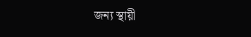জন্য স্থায়ী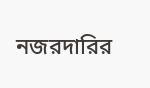নজরদারির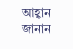আহ্বান জানান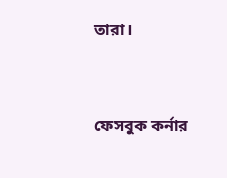তারা।



ফেসবুক কর্নার